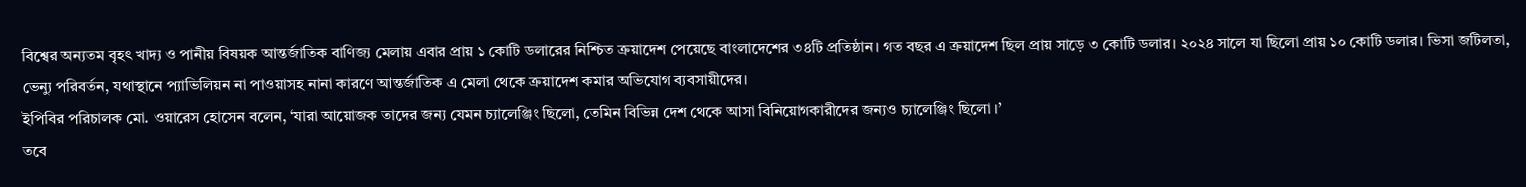বিশ্বের অন্যতম বৃহৎ খাদ্য ও পানীয় বিষয়ক আন্তর্জাতিক বাণিজ্য মেলায় এবার প্রায় ১ কোটি ডলারের নিশ্চিত ক্রয়াদেশ পেয়েছে বাংলাদেশের ৩৪টি প্রতিষ্ঠান। গত বছর এ ক্রয়াদেশ ছিল প্রায় সাড়ে ৩ কোটি ডলার। ২০২৪ সালে যা ছিলো প্রায় ১০ কোটি ডলার। ভিসা জটিলতা, ভেন্যু পরিবর্তন, যথাস্থানে প্যাভিলিয়ন না পাওয়াসহ নানা কারণে আন্তর্জাতিক এ মেলা থেকে ক্রয়াদেশ কমার অভিযোগ ব্যবসায়ীদের।
ইপিবির পরিচালক মো. ওয়ারেস হোসেন বলেন, ‘যারা আয়োজক তাদের জন্য যেমন চ্যালেঞ্জিং ছিলো, তেমিন বিভিন্ন দেশ থেকে আসা বিনিয়োগকারীদের জন্যও চ্যালেঞ্জিং ছিলো ।’
তবে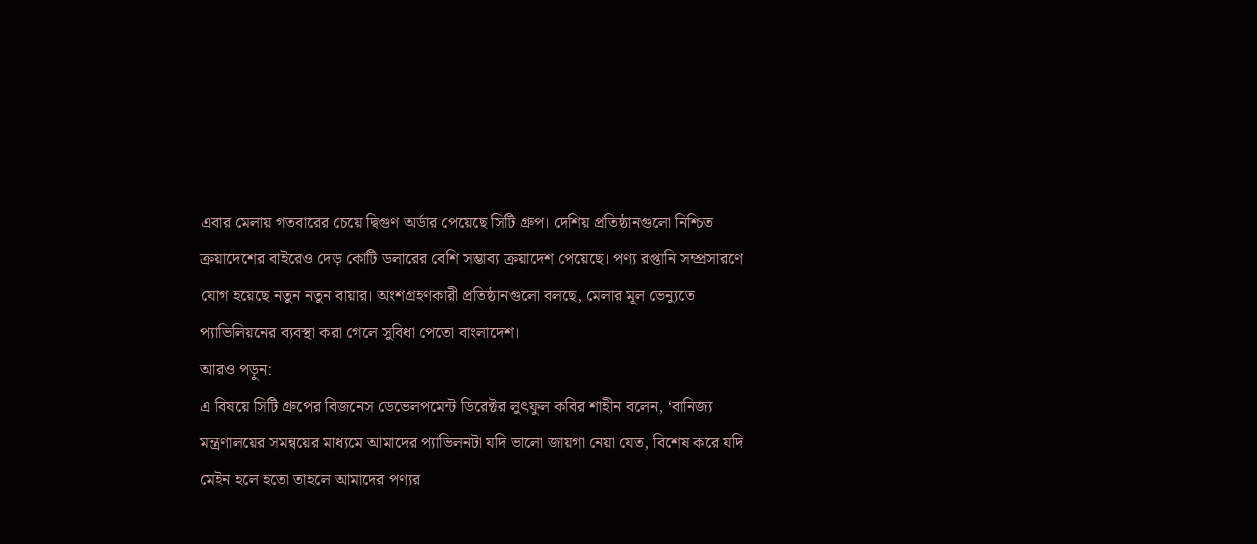এবার মেলায় গতবারের চেয়ে দ্বিগুণ অর্ডার পেয়েছে সিটি গ্রুপ। দেশিয় প্রতিষ্ঠানগুলো নিশ্চিত ক্রয়াদেশের বাইরেও দেড় কোটি ডলারের বেশি সম্ভাব্য ক্রয়াদেশ পেয়েছে। পণ্য রপ্তানি সম্প্রসারণে যোগ হয়েছে নতুন নতুন বায়ার। অংশগ্রহণকারী প্রতিষ্ঠানগুলো বলছে, মেলার মূল ভেন্যুতে প্যাভিলিয়নের ব্যবস্থা করা গেলে সুবিধা পেতো বাংলাদেশ।
আরও পড়ুন:
এ বিষয়ে সিটি গ্রুপের বিজনেস ডেভেলপমেন্ট ডিরেক্টর লুৎফুল কবির শাহীন বলেন, ‘বানিজ্য মন্ত্রণালয়ের সমন্বয়ের মাধ্যমে আমাদের প্যাভিলনটা যদি ভালো জায়গা নেয়া যেত, বিশেষ করে যদি মেইন হলে হতো তাহলে আমাদের পণ্যর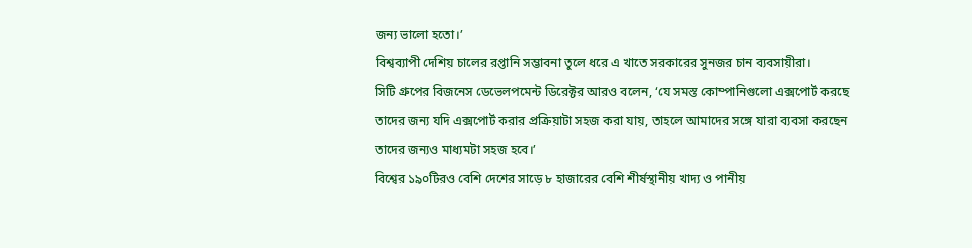জন্য ভালো হতো।’
বিশ্বব্যাপী দেশিয় চালের রপ্তানি সম্ভাবনা তুলে ধরে এ খাতে সরকারের সুনজর চান ব্যবসায়ীরা।
সিটি গ্রুপের বিজনেস ডেভেলপমেন্ট ডিরেক্টর আরও বলেন, ‘যে সমস্ত কোম্পানিগুলো এক্সপোর্ট করছে তাদের জন্য যদি এক্সপোর্ট করার প্রক্রিয়াটা সহজ করা যায়, তাহলে আমাদের সঙ্গে যারা ব্যবসা করছেন তাদের জন্যও মাধ্যমটা সহজ হবে।’
বিশ্বের ১৯০টিরও বেশি দেশের সাড়ে ৮ হাজারের বেশি শীর্ষস্থানীয় খাদ্য ও পানীয়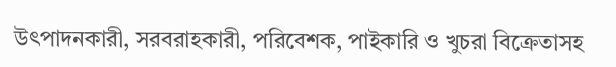উৎপাদনকারী, সরবরাহকারী, পরিবেশক, পাইকারি ও খুচরা বিক্রেতাসহ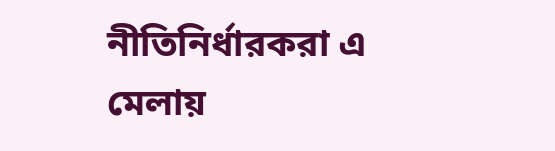নীতিনির্ধারকরা এ মেলায়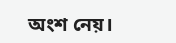অংশ নেয়।